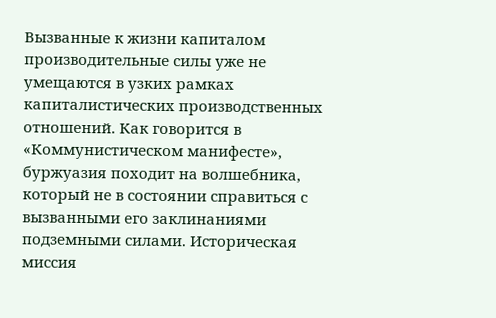Вызванные к жизни капиталом производительные силы уже не умещаются в узких рамках капиталистических производственных отношений. Как говорится в «Коммунистическом манифесте», буржуазия походит на волшебника, который не в состоянии справиться с вызванными его заклинаниями подземными силами. Историческая миссия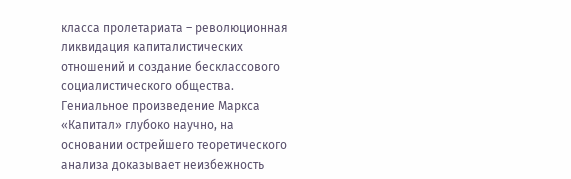класса пролетариата – революционная ликвидация капиталистических отношений и создание бесклассового социалистического общества. Гениальное произведение Маркса «Капитал» глубоко научно, на основании острейшего теоретического анализа доказывает неизбежность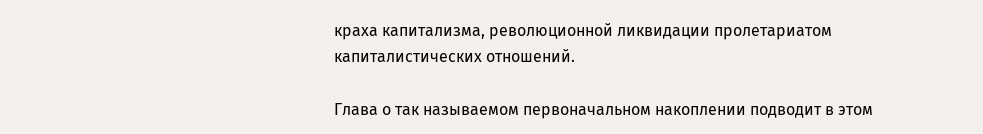краха капитализма, революционной ликвидации пролетариатом капиталистических отношений.

Глава о так называемом первоначальном накоплении подводит в этом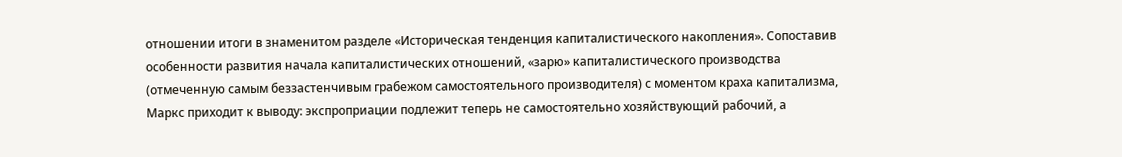отношении итоги в знаменитом разделе «Историческая тенденция капиталистического накопления». Сопоставив особенности развития начала капиталистических отношений, «зарю» капиталистического производства (отмеченную самым беззастенчивым грабежом самостоятельного производителя) с моментом краха капитализма, Маркс приходит к выводу: экспроприации подлежит теперь не самостоятельно хозяйствующий рабочий, а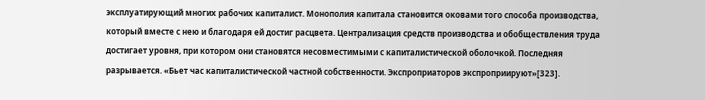эксплуатирующий многих рабочих капиталист. Монополия капитала становится оковами того способа производства, который вместе с нею и благодаря ей достиг расцвета. Централизация средств производства и обобществления труда достигает уровня, при котором они становятся несовместимыми с капиталистической оболочкой. Последняя разрывается. «Бьет час капиталистической частной собственности. Экспроприаторов экспроприируют»[323].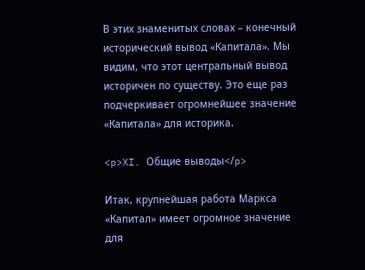В этих знаменитых словах – конечный исторический вывод «Капитала». Мы видим, что этот центральный вывод историчен по существу. Это еще раз подчеркивает огромнейшее значение «Капитала» для историка.

<p>XI. Общие выводы</p>

Итак, крупнейшая работа Маркса «Капитал» имеет огромное значение для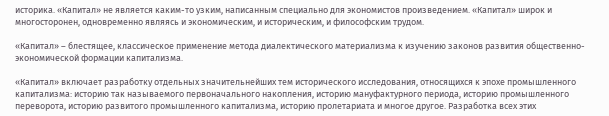историка. «Капитал» не является каким-то узким, написанным специально для экономистов произведением. «Капитал» широк и многосторонен, одновременно являясь и экономическим, и историческим, и философским трудом.

«Капитал» – блестящее, классическое применение метода диалектического материализма к изучению законов развития общественно-экономической формации капитализма.

«Капитал» включает разработку отдельных значительнейших тем исторического исследования, относящихся к эпохе промышленного капитализма: историю так называемого первоначального накопления, историю мануфактурного периода, историю промышленного переворота, историю развитого промышленного капитализма, историю пролетариата и многое другое. Разработка всех этих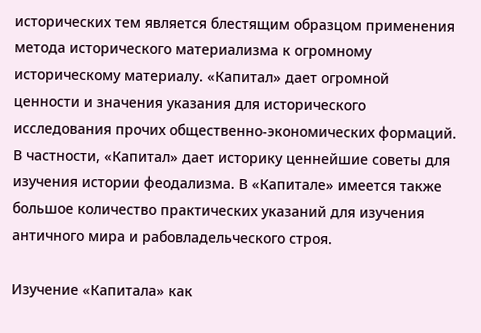исторических тем является блестящим образцом применения метода исторического материализма к огромному историческому материалу. «Капитал» дает огромной ценности и значения указания для исторического исследования прочих общественно-экономических формаций. В частности, «Капитал» дает историку ценнейшие советы для изучения истории феодализма. В «Капитале» имеется также большое количество практических указаний для изучения античного мира и рабовладельческого строя.

Изучение «Капитала» как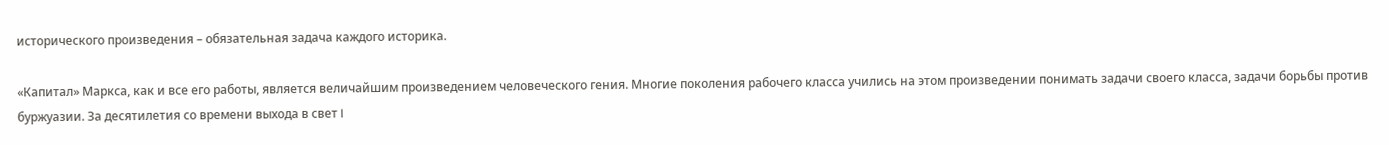исторического произведения – обязательная задача каждого историка.

«Капитал» Маркса, как и все его работы, является величайшим произведением человеческого гения. Многие поколения рабочего класса учились на этом произведении понимать задачи своего класса, задачи борьбы против буржуазии. За десятилетия со времени выхода в свет I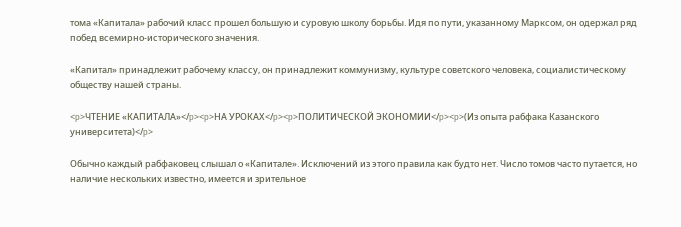тома «Капитала» рабочий класс прошел большую и суровую школу борьбы. Идя по пути, указанному Марксом, он одержал ряд побед всемирно-исторического значения.

«Капитал» принадлежит рабочему классу, он принадлежит коммунизму, культуре советского человека, социалистическому обществу нашей страны.

<p>ЧТЕНИЕ «КАПИТАЛА»</p><p>НА УРОКАХ</p><p>ПОЛИТИЧЕСКОЙ ЭКОНОМИИ</p><p>(Из опыта рабфака Казанского университета)</p>

Обычно каждый рабфаковец слышал о «Капитале». Исключений из этого правила как будто нет. Число томов часто путается, но наличие нескольких известно, имеется и зрительное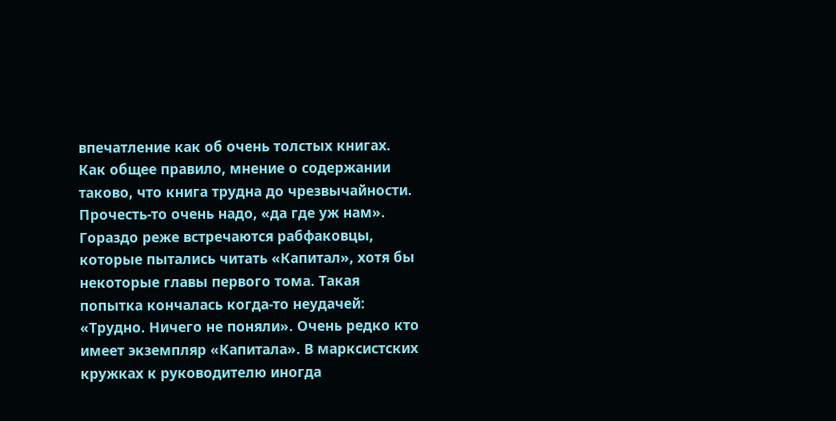впечатление как об очень толстых книгах. Как общее правило, мнение о содержании таково, что книга трудна до чрезвычайности. Прочесть-то очень надо, «да где уж нам». Гораздо реже встречаются рабфаковцы, которые пытались читать «Капитал», хотя бы некоторые главы первого тома. Такая попытка кончалась когда-то неудачей: «Трудно. Ничего не поняли». Очень редко кто имеет экземпляр «Капитала». В марксистских кружках к руководителю иногда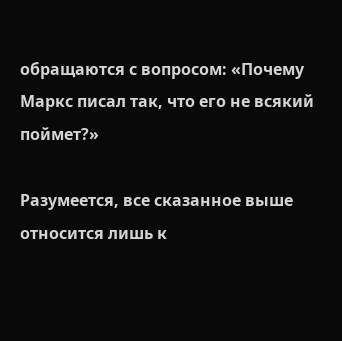обращаются с вопросом: «Почему Маркс писал так, что его не всякий поймет?»

Разумеется, все сказанное выше относится лишь к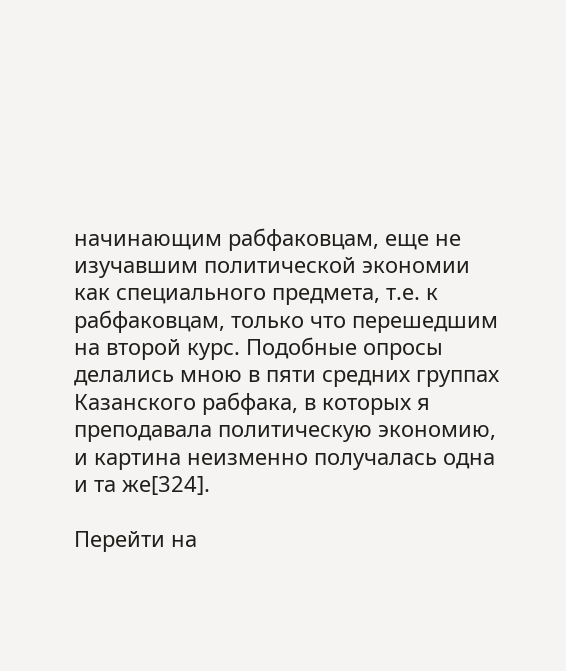начинающим рабфаковцам, еще не изучавшим политической экономии как специального предмета, т.е. к рабфаковцам, только что перешедшим на второй курс. Подобные опросы делались мною в пяти средних группах Казанского рабфака, в которых я преподавала политическую экономию, и картина неизменно получалась одна и та же[324].

Перейти на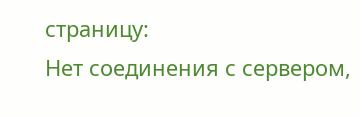страницу:
Нет соединения с сервером,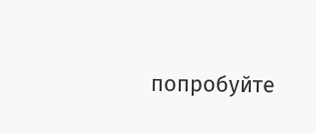попробуйте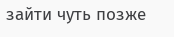зайти чуть позже